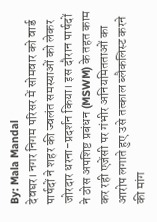By: Mala Mandal
देवघर। नगर निगम परिसर में सोमवार को वार्ड पार्षदों ने शहर की ज्वलंत समस्याओं को लेकर जोरदार धरना-प्रदर्शन किया। इस दौरान पार्षदों ने ठोस अपशिष्ट प्रबंधन (MSWM) के तहत काम कर रही एजेंसी पर गंभीर अनियमितताओं का आरोप लगाते हुए उसे तत्काल ब्लैकलिस्ट करने की मांग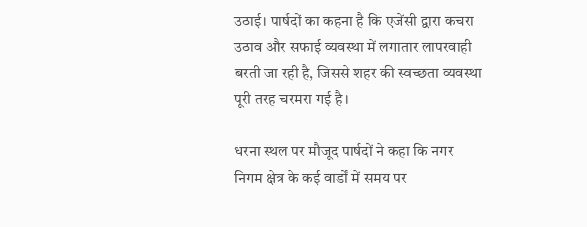उठाई। पार्षदों का कहना है कि एजेंसी द्वारा कचरा उठाव और सफाई व्यवस्था में लगातार लापरवाही बरती जा रही है, जिससे शहर की स्वच्छता व्यवस्था पूरी तरह चरमरा गई है।

धरना स्थल पर मौजूद पार्षदों ने कहा कि नगर निगम क्षेत्र के कई वार्डों में समय पर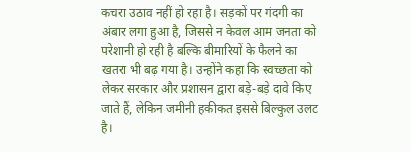कचरा उठाव नहीं हो रहा है। सड़कों पर गंदगी का अंबार लगा हुआ है, जिससे न केवल आम जनता को परेशानी हो रही है बल्कि बीमारियों के फैलने का खतरा भी बढ़ गया है। उन्होंने कहा कि स्वच्छता को लेकर सरकार और प्रशासन द्वारा बड़े-बड़े दावे किए जाते हैं, लेकिन जमीनी हकीकत इससे बिल्कुल उलट है।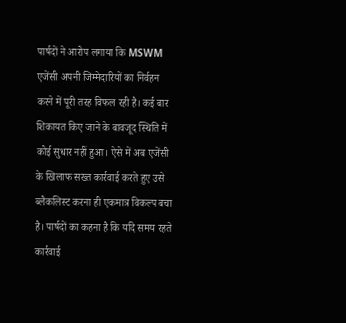पार्षदों ने आरोप लगाया कि MSWM एजेंसी अपनी जिम्मेदारियों का निर्वहन करने में पूरी तरह विफल रही है। कई बार शिकायत किए जाने के बावजूद स्थिति में कोई सुधार नहीं हुआ। ऐसे में अब एजेंसी के खिलाफ सख्त कार्रवाई करते हुए उसे ब्लैकलिस्ट करना ही एकमात्र विकल्प बचा है। पार्षदों का कहना है कि यदि समय रहते कार्रवाई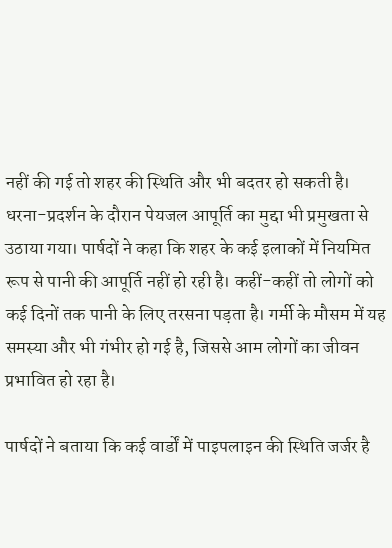नहीं की गई तो शहर की स्थिति और भी बदतर हो सकती है।
धरना-प्रदर्शन के दौरान पेयजल आपूर्ति का मुद्दा भी प्रमुखता से उठाया गया। पार्षदों ने कहा कि शहर के कई इलाकों में नियमित रूप से पानी की आपूर्ति नहीं हो रही है। कहीं-कहीं तो लोगों को कई दिनों तक पानी के लिए तरसना पड़ता है। गर्मी के मौसम में यह समस्या और भी गंभीर हो गई है, जिससे आम लोगों का जीवन प्रभावित हो रहा है।

पार्षदों ने बताया कि कई वार्डों में पाइपलाइन की स्थिति जर्जर है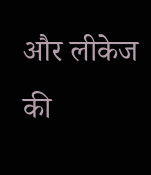और लीकेज की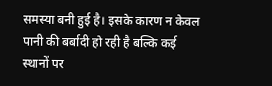समस्या बनी हुई है। इसके कारण न केवल पानी की बर्बादी हो रही है बल्कि कई स्थानों पर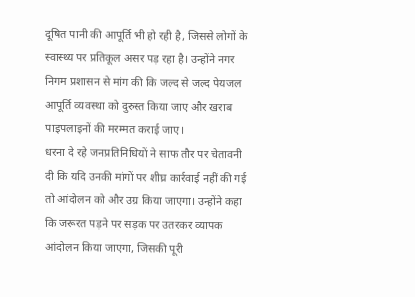दूषित पानी की आपूर्ति भी हो रही है, जिससे लोगों के स्वास्थ्य पर प्रतिकूल असर पड़ रहा है। उन्होंने नगर निगम प्रशासन से मांग की कि जल्द से जल्द पेयजल आपूर्ति व्यवस्था को दुरुस्त किया जाए और खराब पाइपलाइनों की मरम्मत कराई जाए।
धरना दे रहे जनप्रतिनिधियों ने साफ तौर पर चेतावनी दी कि यदि उनकी मांगों पर शीघ्र कार्रवाई नहीं की गई तो आंदोलन को और उग्र किया जाएगा। उन्होंने कहा कि जरूरत पड़ने पर सड़क पर उतरकर व्यापक आंदोलन किया जाएगा, जिसकी पूरी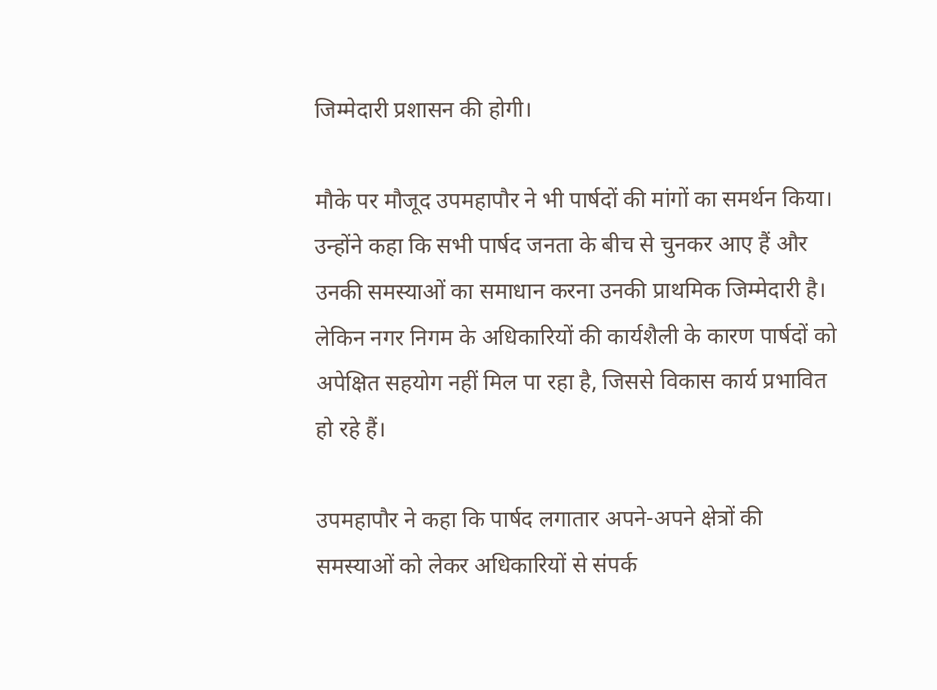जिम्मेदारी प्रशासन की होगी।

मौके पर मौजूद उपमहापौर ने भी पार्षदों की मांगों का समर्थन किया। उन्होंने कहा कि सभी पार्षद जनता के बीच से चुनकर आए हैं और उनकी समस्याओं का समाधान करना उनकी प्राथमिक जिम्मेदारी है। लेकिन नगर निगम के अधिकारियों की कार्यशैली के कारण पार्षदों को अपेक्षित सहयोग नहीं मिल पा रहा है, जिससे विकास कार्य प्रभावित हो रहे हैं।

उपमहापौर ने कहा कि पार्षद लगातार अपने-अपने क्षेत्रों की समस्याओं को लेकर अधिकारियों से संपर्क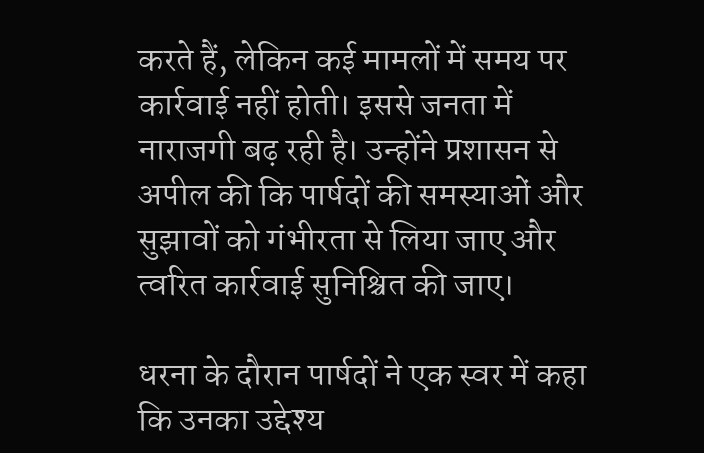करते हैं, लेकिन कई मामलों में समय पर कार्रवाई नहीं होती। इससे जनता में नाराजगी बढ़ रही है। उन्होंने प्रशासन से अपील की कि पार्षदों की समस्याओं और सुझावों को गंभीरता से लिया जाए और त्वरित कार्रवाई सुनिश्चित की जाए।

धरना के दौरान पार्षदों ने एक स्वर में कहा कि उनका उद्देश्य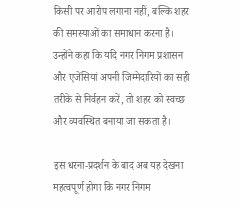किसी पर आरोप लगाना नहीं, बल्कि शहर की समस्याओं का समाधान करना है। उन्होंने कहा कि यदि नगर निगम प्रशासन और एजेंसियां अपनी जिम्मेदारियों का सही तरीके से निर्वहन करें, तो शहर को स्वच्छ और व्यवस्थित बनाया जा सकता है।

इस धरना-प्रदर्शन के बाद अब यह देखना महत्वपूर्ण होगा कि नगर निगम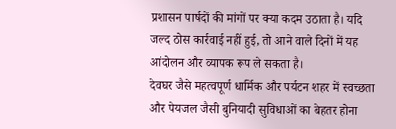प्रशासन पार्षदों की मांगों पर क्या कदम उठाता है। यदि जल्द ठोस कार्रवाई नहीं हुई, तो आने वाले दिनों में यह आंदोलन और व्यापक रूप ले सकता है।
देवघर जैसे महत्वपूर्ण धार्मिक और पर्यटन शहर में स्वच्छता और पेयजल जैसी बुनियादी सुविधाओं का बेहतर होना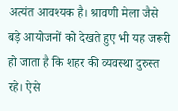अत्यंत आवश्यक है। श्रावणी मेला जैसे बड़े आयोजनों को देखते हुए भी यह जरूरी हो जाता है कि शहर की व्यवस्था दुरुस्त रहे। ऐसे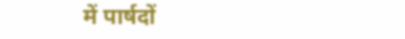में पार्षदों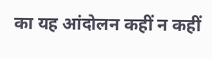का यह आंदोलन कहीं न कहीं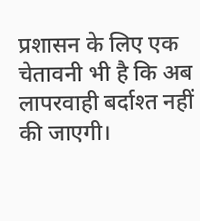प्रशासन के लिए एक चेतावनी भी है कि अब लापरवाही बर्दाश्त नहीं की जाएगी।